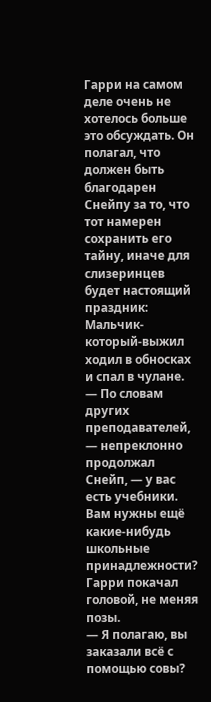Гарри на самом деле очень не хотелось больше это обсуждать. Он полагал, что должен быть благодарен Снейпу за то, что тот намерен сохранить его тайну, иначе для слизеринцев будет настоящий праздник: Мальчик-который-выжил ходил в обносках и спал в чулане.
— По словам других преподавателей, — непреклонно продолжал Снейп, — у вас есть учебники. Вам нужны ещё какие-нибудь школьные принадлежности?
Гарри покачал головой, не меняя позы.
— Я полагаю, вы заказали всё с помощью совы?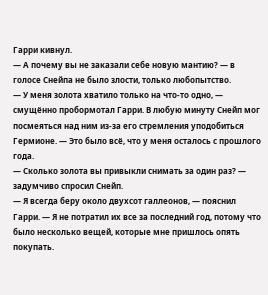Гарри кивнул.
— А почему вы не заказали себе новую мантию? — в голосе Снейпа не было злости, только любопытство.
— У меня золота хватило только на что-то одно, — смущённо пробормотал Гарри. В любую минуту Снейп мог посмеяться над ним из-за его стремления уподобиться Гермионе. — Это было всё, что у меня осталось с прошлого года.
— Сколько золота вы привыкли снимать за один раз? — задумчиво спросил Снейп.
— Я всегда беру около двухсот галлеонов, — пояснил Гарри. — Я не потратил их все за последний год, потому что было несколько вещей, которые мне пришлось опять покупать.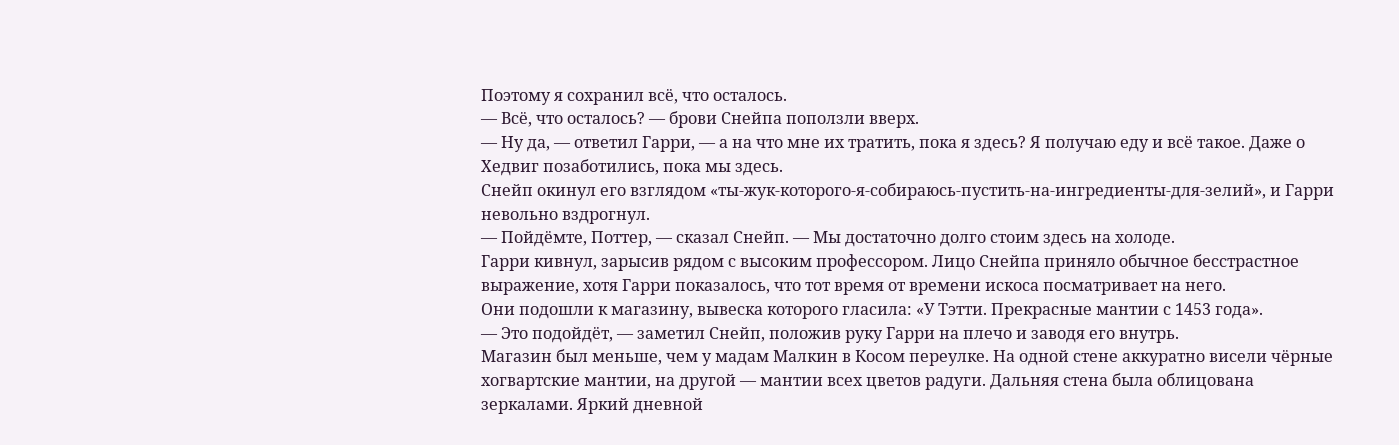Поэтому я сохранил всё, что осталось.
— Всё, что осталось? — брови Снейпа поползли вверх.
— Ну да, — ответил Гарри, — а на что мне их тратить, пока я здесь? Я получаю еду и всё такое. Даже о Хедвиг позаботились, пока мы здесь.
Снейп окинул его взглядом «ты-жук-которого-я-собираюсь-пустить-на-ингредиенты-для-зелий», и Гарри невольно вздрогнул.
— Пойдёмте, Поттер, — сказал Снейп. — Мы достаточно долго стоим здесь на холоде.
Гарри кивнул, зарысив рядом с высоким профессором. Лицо Снейпа приняло обычное бесстрастное выражение, хотя Гарри показалось, что тот время от времени искоса посматривает на него.
Они подошли к магазину, вывеска которого гласила: «У Тэтти. Прекрасные мантии с 1453 года».
— Это подойдёт, — заметил Снейп, положив руку Гарри на плечо и заводя его внутрь.
Магазин был меньше, чем у мадам Малкин в Косом переулке. На одной стене аккуратно висели чёрные хогвартские мантии, на другой — мантии всех цветов радуги. Дальняя стена была облицована зеркалами. Яркий дневной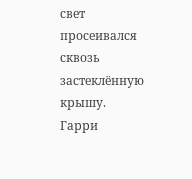свет просеивался сквозь застеклённую крышу.
Гарри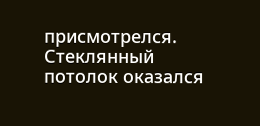присмотрелся. Стеклянный потолок оказался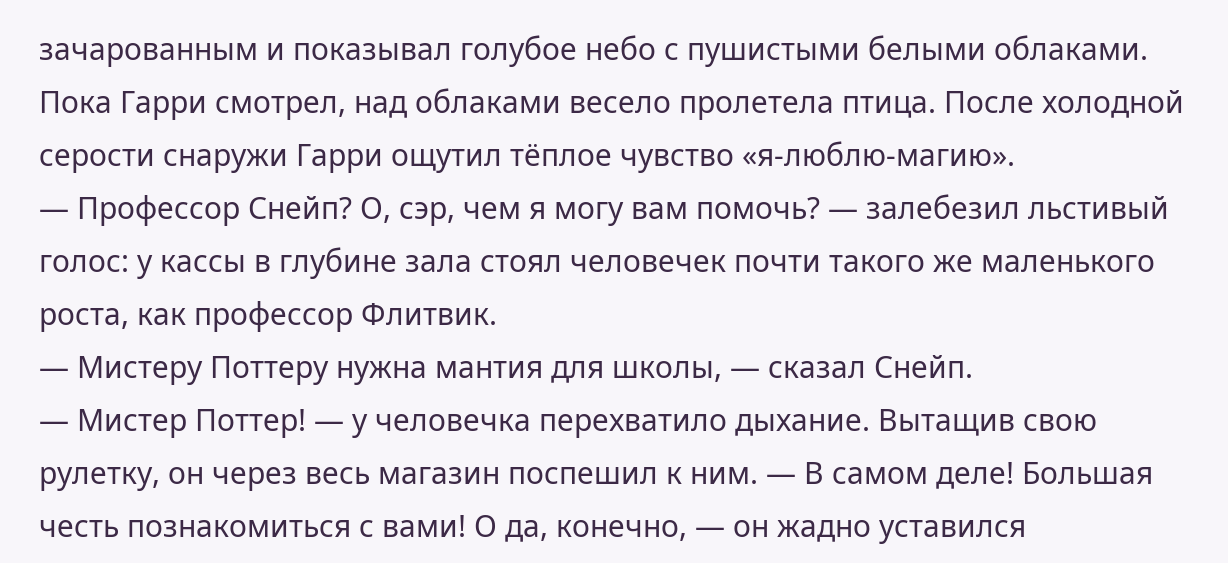зачарованным и показывал голубое небо с пушистыми белыми облаками. Пока Гарри смотрел, над облаками весело пролетела птица. После холодной серости снаружи Гарри ощутил тёплое чувство «я-люблю-магию».
— Профессор Снейп? О, сэр, чем я могу вам помочь? — залебезил льстивый голос: у кассы в глубине зала стоял человечек почти такого же маленького роста, как профессор Флитвик.
— Мистеру Поттеру нужна мантия для школы, — сказал Снейп.
— Мистер Поттер! — у человечка перехватило дыхание. Вытащив свою рулетку, он через весь магазин поспешил к ним. — В самом деле! Большая честь познакомиться с вами! О да, конечно, — он жадно уставился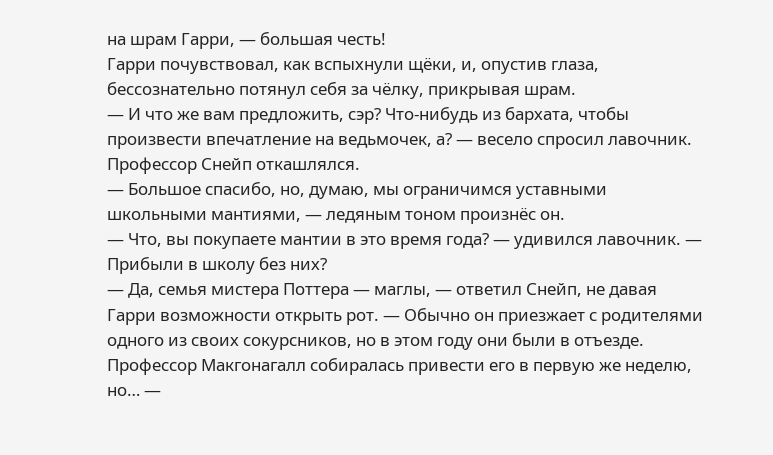на шрам Гарри, — большая честь!
Гарри почувствовал, как вспыхнули щёки, и, опустив глаза, бессознательно потянул себя за чёлку, прикрывая шрам.
— И что же вам предложить, сэр? Что-нибудь из бархата, чтобы произвести впечатление на ведьмочек, а? — весело спросил лавочник.
Профессор Снейп откашлялся.
— Большое спасибо, но, думаю, мы ограничимся уставными школьными мантиями, — ледяным тоном произнёс он.
— Что, вы покупаете мантии в это время года? — удивился лавочник. — Прибыли в школу без них?
— Да, семья мистера Поттера — маглы, — ответил Снейп, не давая Гарри возможности открыть рот. — Обычно он приезжает с родителями одного из своих сокурсников, но в этом году они были в отъезде. Профессор Макгонагалл собиралась привести его в первую же неделю, но… —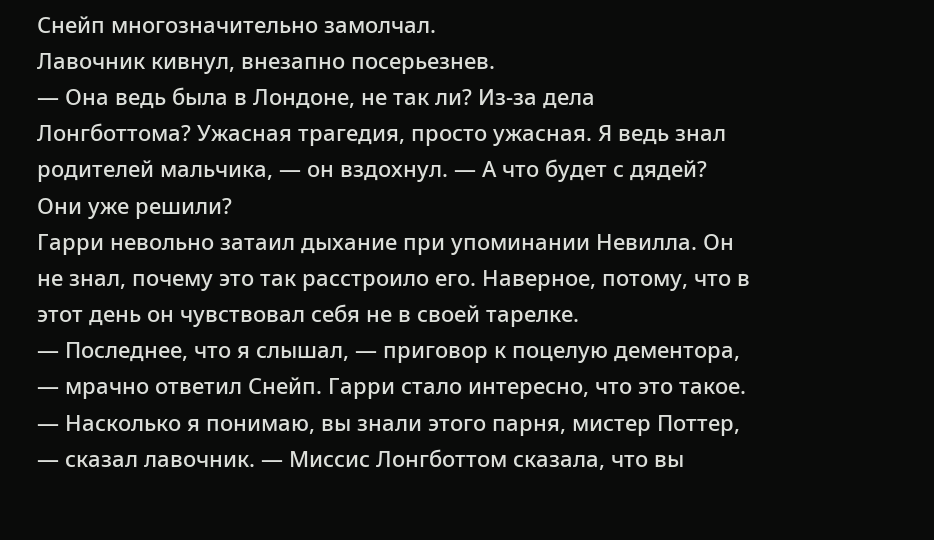Снейп многозначительно замолчал.
Лавочник кивнул, внезапно посерьезнев.
— Она ведь была в Лондоне, не так ли? Из-за дела Лонгботтома? Ужасная трагедия, просто ужасная. Я ведь знал родителей мальчика, — он вздохнул. — А что будет с дядей? Они уже решили?
Гарри невольно затаил дыхание при упоминании Невилла. Он не знал, почему это так расстроило его. Наверное, потому, что в этот день он чувствовал себя не в своей тарелке.
— Последнее, что я слышал, — приговор к поцелую дементора, — мрачно ответил Снейп. Гарри стало интересно, что это такое.
— Насколько я понимаю, вы знали этого парня, мистер Поттер, — сказал лавочник. — Миссис Лонгботтом сказала, что вы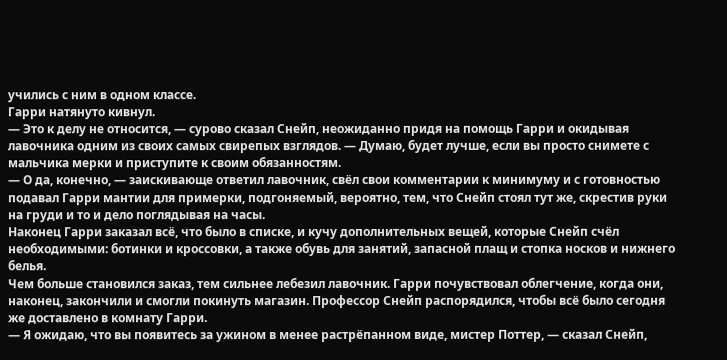учились с ним в одном классе.
Гарри натянуто кивнул.
— Это к делу не относится, — сурово сказал Снейп, неожиданно придя на помощь Гарри и окидывая лавочника одним из своих самых свирепых взглядов. — Думаю, будет лучше, если вы просто снимете с мальчика мерки и приступите к своим обязанностям.
— О да, конечно, — заискивающе ответил лавочник, свёл свои комментарии к минимуму и с готовностью подавал Гарри мантии для примерки, подгоняемый, вероятно, тем, что Снейп стоял тут же, скрестив руки на груди и то и дело поглядывая на часы.
Наконец Гарри заказал всё, что было в списке, и кучу дополнительных вещей, которые Снейп счёл необходимыми: ботинки и кроссовки, а также обувь для занятий, запасной плащ и стопка носков и нижнего белья.
Чем больше становился заказ, тем сильнее лебезил лавочник. Гарри почувствовал облегчение, когда они, наконец, закончили и смогли покинуть магазин. Профессор Снейп распорядился, чтобы всё было сегодня же доставлено в комнату Гарри.
— Я ожидаю, что вы появитесь за ужином в менее растрёпанном виде, мистер Поттер, — сказал Снейп,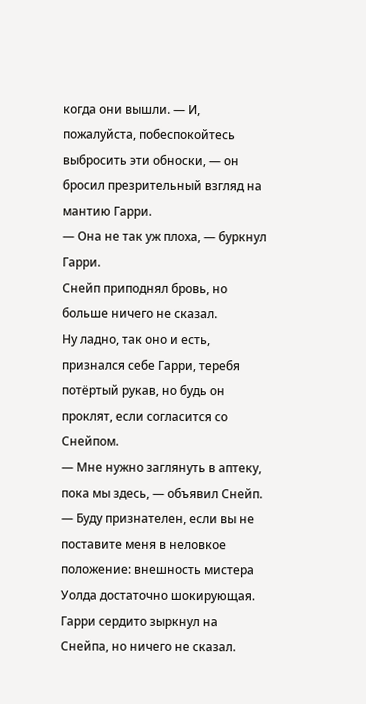когда они вышли. — И, пожалуйста, побеспокойтесь выбросить эти обноски, — он бросил презрительный взгляд на мантию Гарри.
— Она не так уж плоха, — буркнул Гарри.
Снейп приподнял бровь, но больше ничего не сказал.
Ну ладно, так оно и есть, признался себе Гарри, теребя потёртый рукав, но будь он проклят, если согласится со Снейпом.
— Мне нужно заглянуть в аптеку, пока мы здесь, — объявил Снейп. — Буду признателен, если вы не поставите меня в неловкое положение: внешность мистера Уолда достаточно шокирующая.
Гарри сердито зыркнул на Снейпа, но ничего не сказал.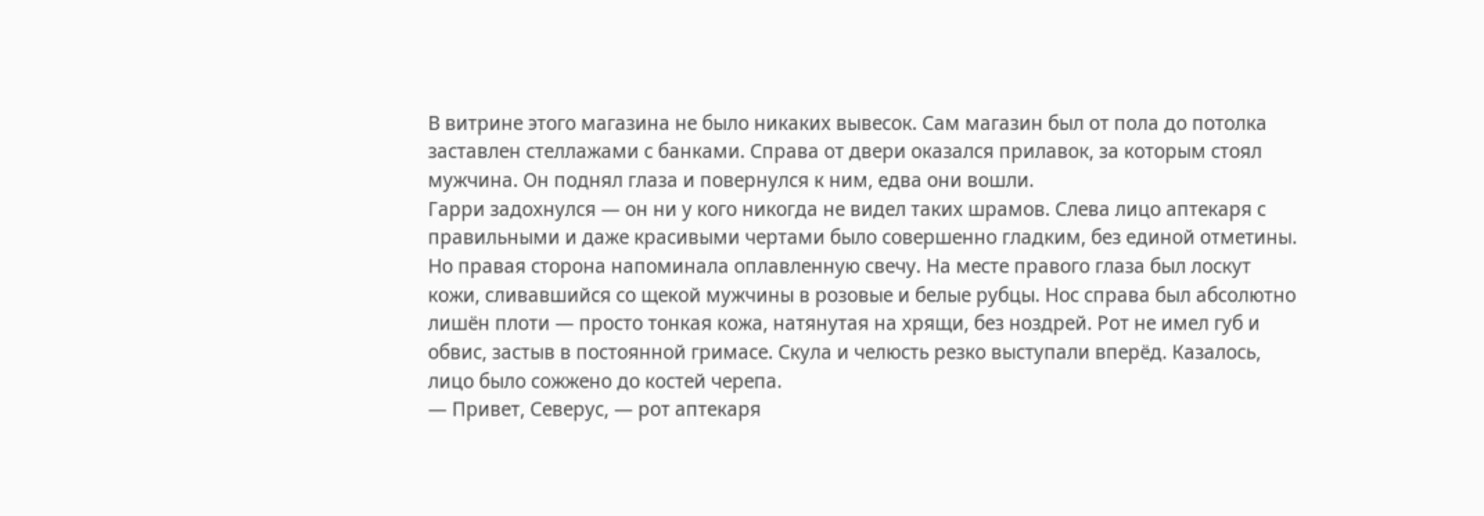В витрине этого магазина не было никаких вывесок. Сам магазин был от пола до потолка заставлен стеллажами с банками. Справа от двери оказался прилавок, за которым стоял мужчина. Он поднял глаза и повернулся к ним, едва они вошли.
Гарри задохнулся — он ни у кого никогда не видел таких шрамов. Слева лицо аптекаря с правильными и даже красивыми чертами было совершенно гладким, без единой отметины. Но правая сторона напоминала оплавленную свечу. На месте правого глаза был лоскут кожи, сливавшийся со щекой мужчины в розовые и белые рубцы. Нос справа был абсолютно лишён плоти — просто тонкая кожа, натянутая на хрящи, без ноздрей. Рот не имел губ и обвис, застыв в постоянной гримасе. Скула и челюсть резко выступали вперёд. Казалось, лицо было сожжено до костей черепа.
— Привет, Северус, — рот аптекаря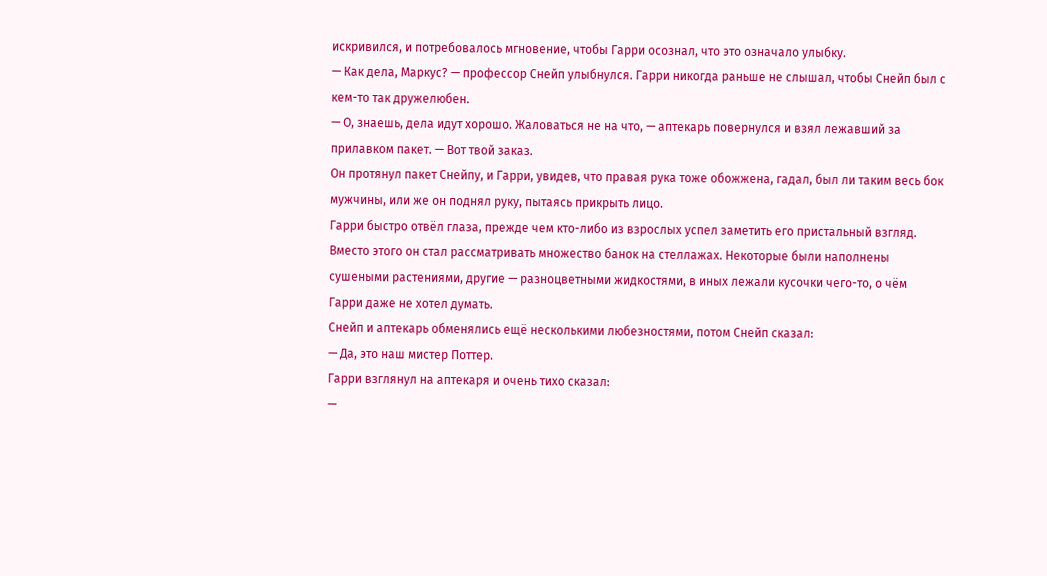искривился, и потребовалось мгновение, чтобы Гарри осознал, что это означало улыбку.
— Как дела, Маркус? — профессор Снейп улыбнулся. Гарри никогда раньше не слышал, чтобы Снейп был с кем-то так дружелюбен.
— О, знаешь, дела идут хорошо. Жаловаться не на что, — аптекарь повернулся и взял лежавший за прилавком пакет. — Вот твой заказ.
Он протянул пакет Снейпу, и Гарри, увидев, что правая рука тоже обожжена, гадал, был ли таким весь бок мужчины, или же он поднял руку, пытаясь прикрыть лицо.
Гарри быстро отвёл глаза, прежде чем кто-либо из взрослых успел заметить его пристальный взгляд. Вместо этого он стал рассматривать множество банок на стеллажах. Некоторые были наполнены сушеными растениями, другие — разноцветными жидкостями, в иных лежали кусочки чего-то, о чём Гарри даже не хотел думать.
Снейп и аптекарь обменялись ещё несколькими любезностями, потом Снейп сказал:
— Да, это наш мистер Поттер.
Гарри взглянул на аптекаря и очень тихо сказал:
—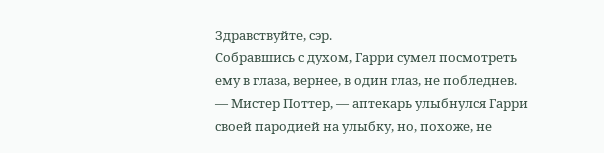Здравствуйте, сэр.
Собравшись с духом, Гарри сумел посмотреть ему в глаза, вернее, в один глаз, не побледнев.
— Мистер Поттер, — аптекарь улыбнулся Гарри своей пародией на улыбку, но, похоже, не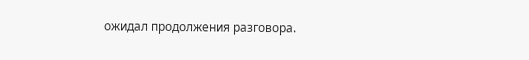ожидал продолжения разговора.